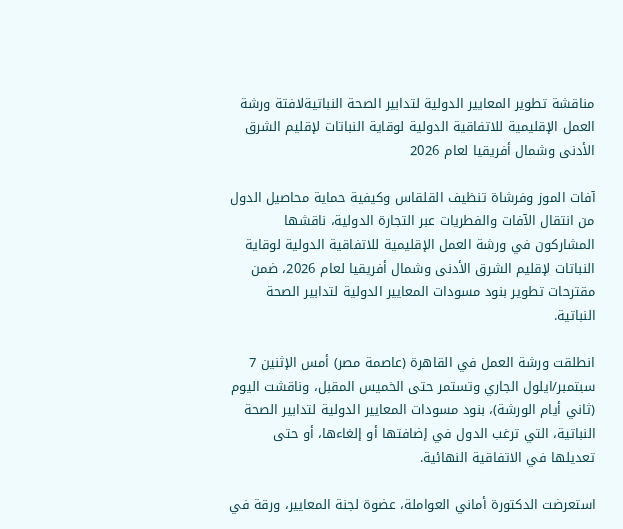مناقشة تطوير المعايير الدولية لتدابير الصحة النباتيةلافتة ورشة العمل الإقليمية للاتفاقية الدولية لوقاية النباتات لإقليم الشرق الأدنى وشمال أفريقيا لعام 2026

آفات الموز وفرشاة تنظيف القلقاس وكيفية حماية محاصيل الدول من انتقال الآفات والفطريات عبر التجارة الدولية، ناقشها المشاركون في ورشة العمل الإقليمية للاتفاقية الدولية لوقاية النباتات لإقليم الشرق الأدنى وشمال أفريقيا لعام 2026، ضمن مقترحات تطوير بنود مسودات المعايير الدولية لتدابير الصحة النباتية.

انطلقت ورشة العمل في القاهرة (عاصمة مصر) أمس الإثنين 7 سبتمبر/ايلول الجاري وتستمر حتى الخميس المقبل، وناقشت اليوم (ثاني أيام الورشة)، بنود مسودات المعايير الدولية لتدابير الصحة النباتية، التي ترغب الدول في إضافتها أو إلغاءها، أو حتى تعديلها في الاتفاقية النهائية.

استعرضت الدكتورة أماني العواملة، عضوة لجنة المعايير، ورقة في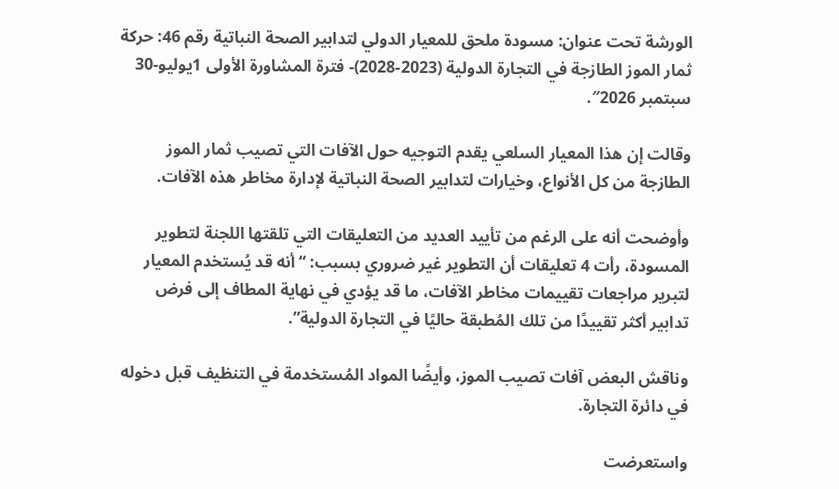الورشة تحت عنوان: مسودة ملحق للمعيار الدولي لتدابير الصحة النباتية رقم 46: حركة ثمار الموز الطازجة في التجارة الدولية (2023-2028)- فترة المشاورة الأولى 1يوليو-30 سبتمبر 2026″.

وقالت إن هذا المعيار السلعي يقدم التوجيه حول الآفات التي تصيب ثمار الموز الطازجة من كل الأنواع، وخيارات لتدابير الصحة النباتية لإدارة مخاطر هذه الآفات.

وأوضحت أنه على الرغم من تأييد العديد من التعليقات التي تلقتها اللجنة لتطوير المسودة، رأت 4 تعليقات أن التطوير غير ضروري بسبب: “أنه قد يُستخدم المعيار لتبرير مراجعات تقييمات مخاطر الآفات، ما قد يؤدي في نهاية المطاف إلى فرض تدابير أكثر تقييدًا من تلك المُطبقة حاليًا في التجارة الدولية”.

وناقش البعض آفات تصيب الموز، وأيضًا المواد المُستخدمة في التنظيف قبل دخوله في دائرة التجارة.

واستعرضت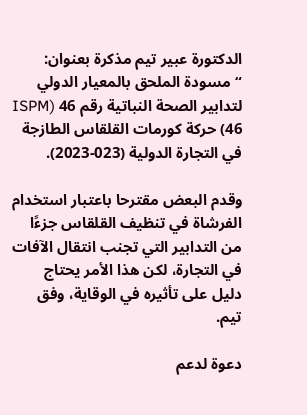الدكتورة عبير تيم مذكرة بعنوان: “مسودة الملحق بالمعيار الدولي لتدابير الصحة النباتية رقم 46 (ISPM 46) حركة كورمات القلقاس الطازجة في التجارة الدولية (023-2023).

وقدم البعض مقترحا باعتبار استخدام الفرشاة في تنظيف القلقاس جزءًا من التدابير التي تجنب انتقال الآفات في التجارة، لكن هذا الأمر يحتاج دليل على تأثيره في الوقاية، وفق تيم.

دعوة لدعم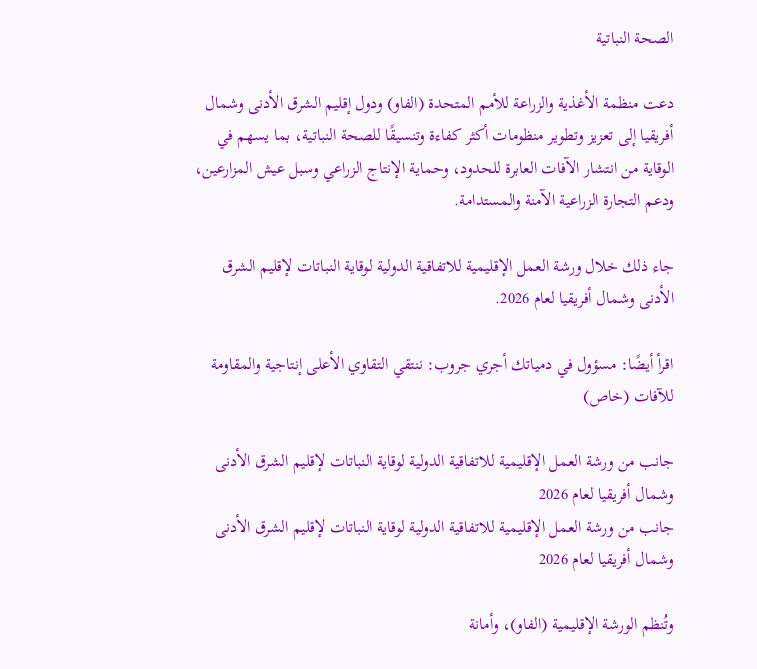الصحة النباتية

دعت منظمة الأغذية والزراعة للأمم المتحدة (الفاو) ودول إقليم الشرق الأدنى وشمال أفريقيا إلى تعزيز وتطوير منظومات أكثر كفاءة وتنسيقًا للصحة النباتية، بما يسهم في الوقاية من انتشار الآفات العابرة للحدود، وحماية الإنتاج الزراعي وسبل عيش المزارعين، ودعم التجارة الزراعية الآمنة والمستدامة.

جاء ذلك خلال ورشة العمل الإقليمية للاتفاقية الدولية لوقاية النباتات لإقليم الشرق الأدنى وشمال أفريقيا لعام 2026.

اقرأ أيضًا: مسؤول في دمياتك أجري جروب: ننتقي التقاوي الأعلى إنتاجية والمقاومة للآفات (خاص)

جانب من ورشة العمل الإقليمية للاتفاقية الدولية لوقاية النباتات لإقليم الشرق الأدنى وشمال أفريقيا لعام 2026
جانب من ورشة العمل الإقليمية للاتفاقية الدولية لوقاية النباتات لإقليم الشرق الأدنى وشمال أفريقيا لعام 2026

وتُنظم الورشة الإقليمية (الفاو)، وأمانة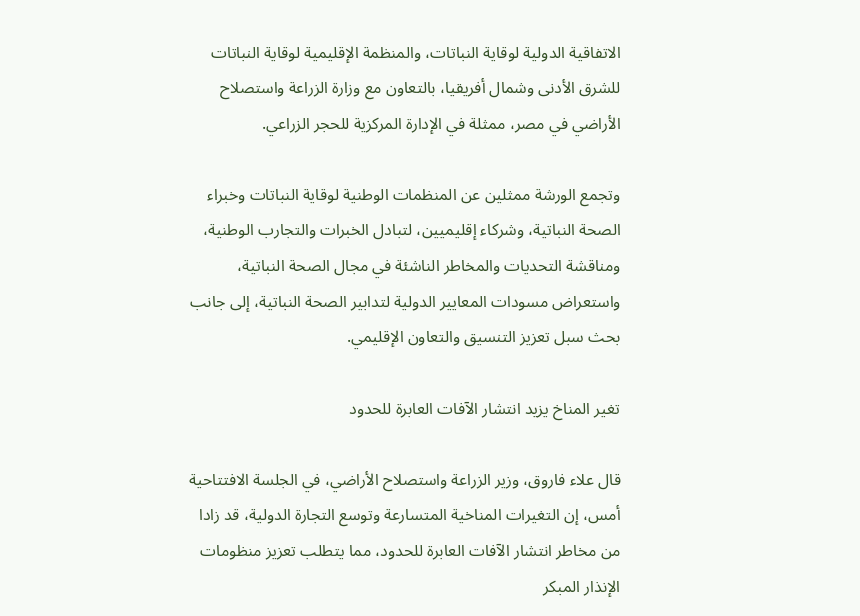الاتفاقية الدولية لوقاية النباتات، والمنظمة الإقليمية لوقاية النباتات للشرق الأدنى وشمال أفريقيا، بالتعاون مع وزارة الزراعة واستصلاح الأراضي في مصر، ممثلة في الإدارة المركزية للحجر الزراعي.

وتجمع الورشة ممثلين عن المنظمات الوطنية لوقاية النباتات وخبراء الصحة النباتية، وشركاء إقليميين، لتبادل الخبرات والتجارب الوطنية، ومناقشة التحديات والمخاطر الناشئة في مجال الصحة النباتية، واستعراض مسودات المعايير الدولية لتدابير الصحة النباتية، إلى جانب بحث سبل تعزيز التنسيق والتعاون الإقليمي.

تغير المناخ يزيد انتشار الآفات العابرة للحدود

قال علاء فاروق، وزير الزراعة واستصلاح الأراضي، في الجلسة الافتتاحية أمس، إن التغيرات المناخية المتسارعة وتوسع التجارة الدولية، قد زادا من مخاطر انتشار الآفات العابرة للحدود، مما يتطلب تعزيز منظومات الإنذار المبكر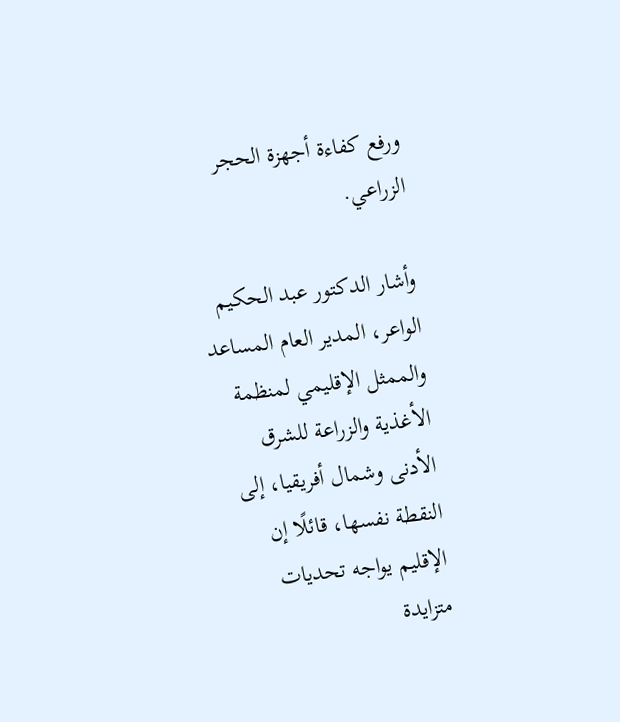ورفع كفاءة أجهزة الحجر الزراعي.

وأشار الدكتور عبد الحكيم الواعر، المدير العام المساعد والممثل الإقليمي لمنظمة الأغذية والزراعة للشرق الأدنى وشمال أفريقيا، إلى النقطة نفسها، قائلًا إن الإقليم يواجه تحديات متزايدة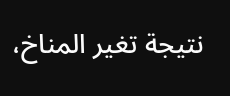نتيجة تغير المناخ،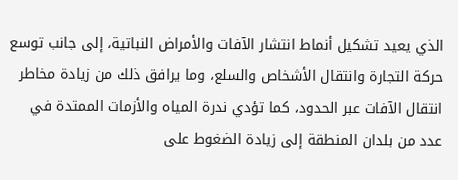الذي يعيد تشكيل أنماط انتشار الآفات والأمراض النباتية، إلى جانب توسع حركة التجارة وانتقال الأشخاص والسلع، وما يرافق ذلك من زيادة مخاطر انتقال الآفات عبر الحدود، كما تؤدي ندرة المياه والأزمات الممتدة في عدد من بلدان المنطقة إلى زيادة الضغوط على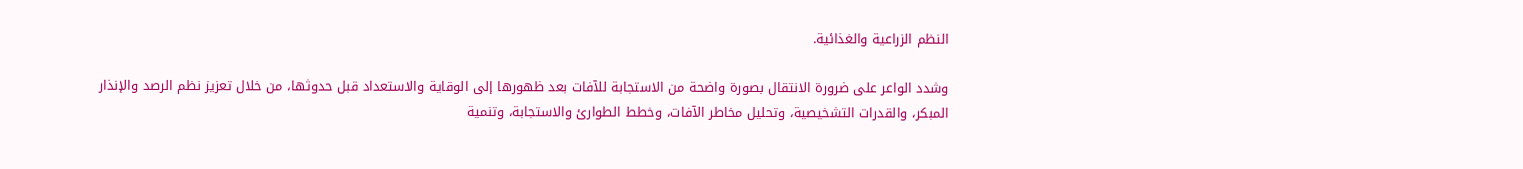النظم الزراعية والغذائية.

وشدد الواعر على ضرورة الانتقال بصورة واضحة من الاستجابة للآفات بعد ظهورها إلى الوقاية والاستعداد قبل حدوثها، من خلال تعزيز نظم الرصد والإنذار المبكر، والقدرات التشخيصية، وتحليل مخاطر الآفات، وخطط الطوارئ والاستجابة، وتنمية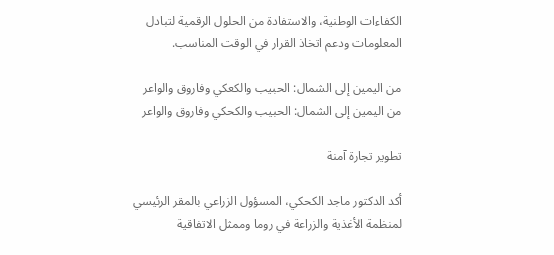الكفاءات الوطنية، والاستفادة من الحلول الرقمية لتبادل المعلومات ودعم اتخاذ القرار في الوقت المناسب.

من اليمين إلى الشمال: الحبيب والكعكي وفاروق والواعر
من اليمين إلى الشمال: الحبيب والكحكي وفاروق والواعر

تطوير تجارة آمنة

أكد الدكتور ماجد الكحكي، المسؤول الزراعي بالمقر الرئيسي لمنظمة الأغذية والزراعة في روما وممثل الاتفاقية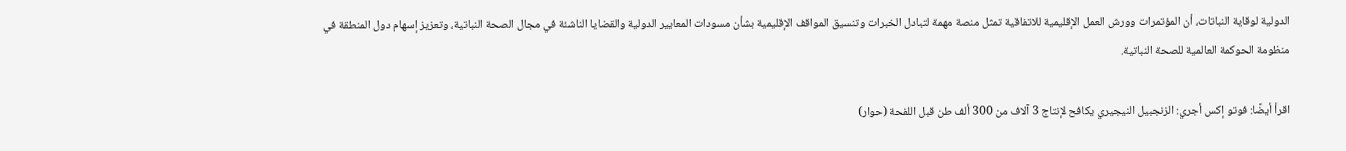الدولية لوقاية النباتات، أن المؤتمرات وورش العمل الإقليمية للاتفاقية تمثل منصة مهمة لتبادل الخبرات وتنسيق المواقف الإقليمية بشأن مسودات المعايير الدولية والقضايا الناشئة في مجال الصحة النباتية، وتعزيز إسهام دول المنطقة في منظومة الحوكمة العالمية للصحة النباتية.

اقرأ أيضًا: فوتو إكس أجري: الزنجبيل النيجيري يكافح لإنتاج 3 آلاف من 300 ألف طن قبل اللفحة (حوار)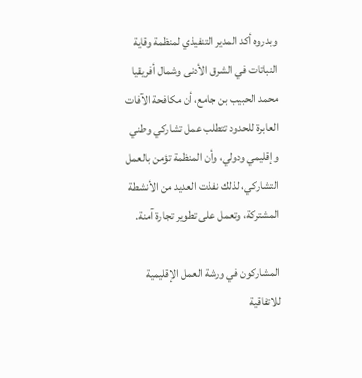وبدروه أكد المدير التنفيذي لمنظمة وقاية النباتات في الشرق الأدنى وشمال أفريقيا محمد الحبيب بن جامع، أن مكافحة الآفات العابرة للحدود تتطلب عمل تشاركي وطني وإقليمي ودولي، وأن المنظمة تؤمن بالعمل التشاركي، لذلك نفذت العديد من الأنشطة المشتركة، وتعمل على تطوير تجارة آمنة.

المشاركون في ورشة العمل الإقليمية للاتفاقية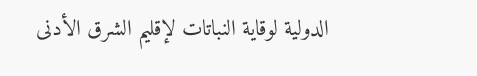الدولية لوقاية النباتات لإقليم الشرق الأدنى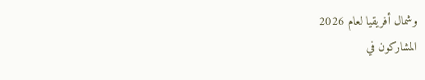وشمال أفريقيا لعام 2026
المشاركون في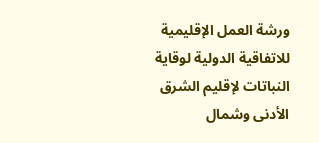ورشة العمل الإقليمية للاتفاقية الدولية لوقاية النباتات لإقليم الشرق الأدنى وشمال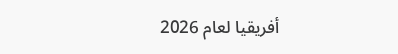أفريقيا لعام 2026